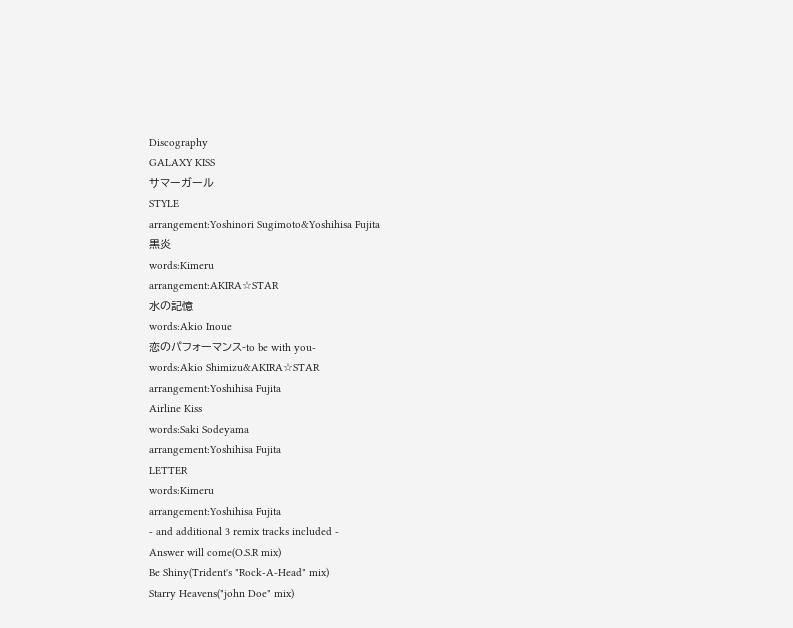Discography
GALAXY KISS
サマーガール
STYLE
arrangement:Yoshinori Sugimoto&Yoshihisa Fujita
黒炎
words:Kimeru
arrangement:AKIRA☆STAR
水の記憶
words:Akio Inoue
恋のパフォーマンス-to be with you-
words:Akio Shimizu&AKIRA☆STAR
arrangement:Yoshihisa Fujita
Airline Kiss
words:Saki Sodeyama
arrangement:Yoshihisa Fujita
LETTER
words:Kimeru
arrangement:Yoshihisa Fujita
- and additional 3 remix tracks included -
Answer will come(O.S.R mix)
Be Shiny(Trident's "Rock-A-Head" mix)
Starry Heavens("john Doe" mix)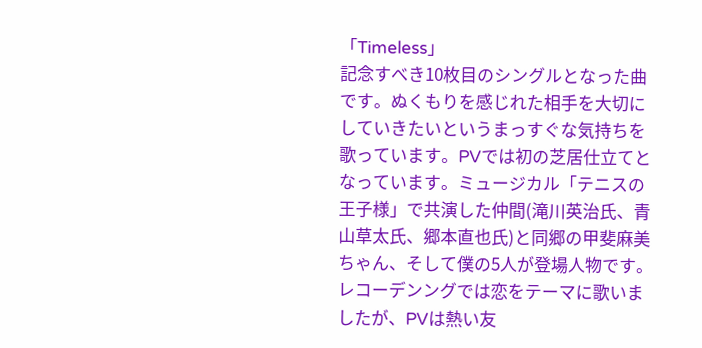「Timeless」
記念すべき10枚目のシングルとなった曲です。ぬくもりを感じれた相手を大切にしていきたいというまっすぐな気持ちを歌っています。PVでは初の芝居仕立てとなっています。ミュージカル「テニスの王子様」で共演した仲間(滝川英治氏、青山草太氏、郷本直也氏)と同郷の甲斐麻美ちゃん、そして僕の5人が登場人物です。レコーデンングでは恋をテーマに歌いましたが、PVは熱い友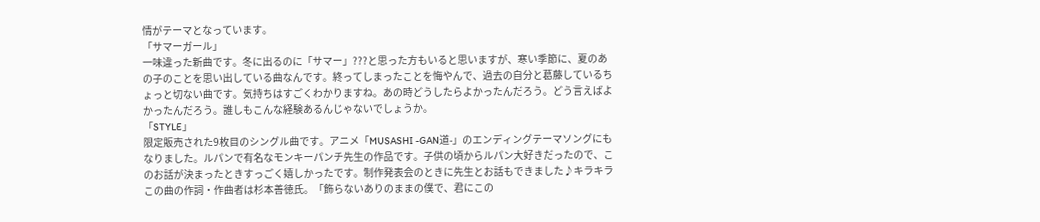情がテーマとなっています。
「サマーガール」
一味違った新曲です。冬に出るのに「サマー」???と思った方もいると思いますが、寒い季節に、夏のあの子のことを思い出している曲なんです。終ってしまったことを悔やんで、過去の自分と葛藤しているちょっと切ない曲です。気持ちはすごくわかりますね。あの時どうしたらよかったんだろう。どう言えばよかったんだろう。誰しもこんな経験あるんじゃないでしょうか。
「STYLE」
限定販売された9枚目のシングル曲です。アニメ「MUSASHI -GAN道-」のエンディングテーマソングにもなりました。ルパンで有名なモンキーパンチ先生の作品です。子供の頃からルパン大好きだったので、このお話が決まったときすっごく嬉しかったです。制作発表会のときに先生とお話もできました♪キラキラ この曲の作詞・作曲者は杉本善徳氏。「飾らないありのままの僕で、君にこの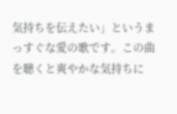気持ちを伝えたい」というまっすぐな愛の歌です。この曲を聴くと爽やかな気持ちに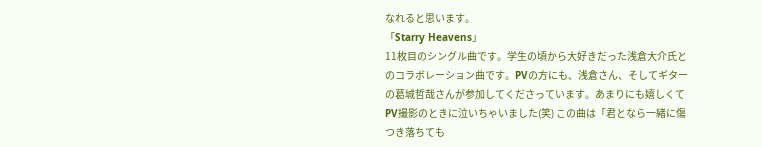なれると思います。
「Starry Heavens」
11枚目のシングル曲です。学生の頃から大好きだった浅倉大介氏とのコラボレーション曲です。PVの方にも、浅倉さん、そしてギターの葛城哲哉さんが参加してくださっています。あまりにも嬉しくてPV撮影のときに泣いちゃいました(笑) この曲は「君となら一緒に傷つき落ちても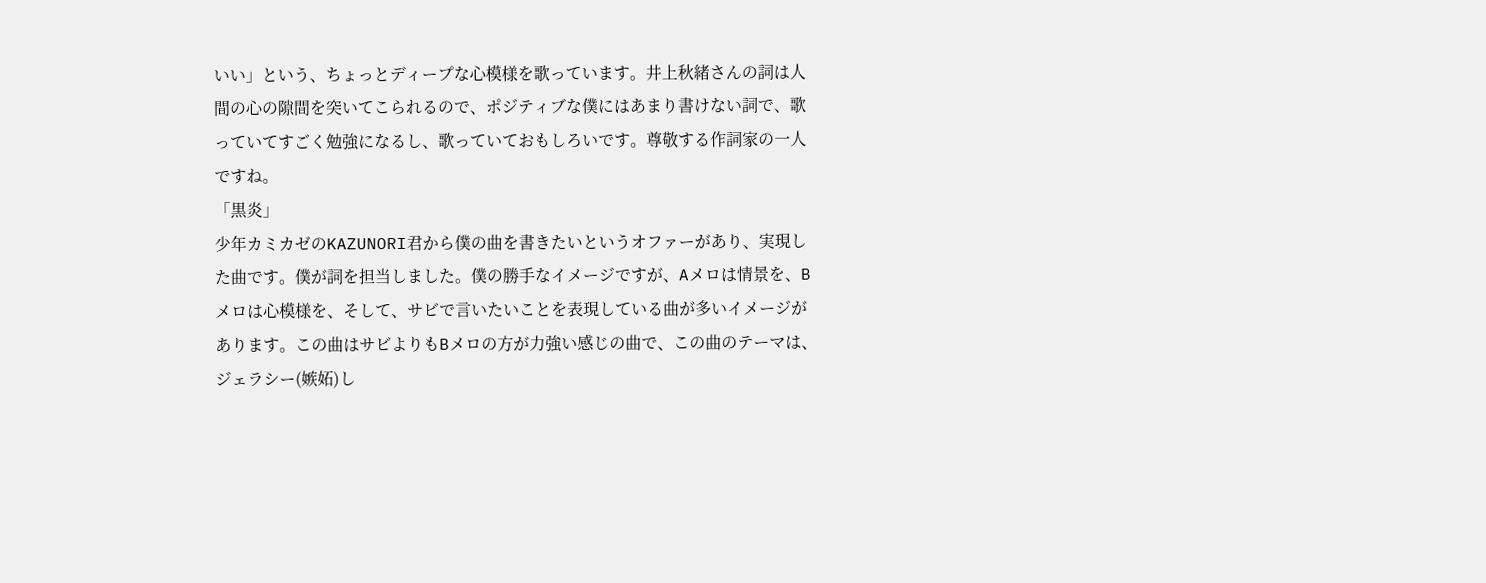いい」という、ちょっとディープな心模様を歌っています。井上秋緒さんの詞は人間の心の隙間を突いてこられるので、ポジティブな僕にはあまり書けない詞で、歌っていてすごく勉強になるし、歌っていておもしろいです。尊敬する作詞家の一人ですね。
「黒炎」
少年カミカゼのKAZUNORI君から僕の曲を書きたいというオファーがあり、実現した曲です。僕が詞を担当しました。僕の勝手なイメージですが、Aメロは情景を、Bメロは心模様を、そして、サビで言いたいことを表現している曲が多いイメージがあります。この曲はサビよりもBメロの方が力強い感じの曲で、この曲のテーマは、ジェラシー(嫉妬)し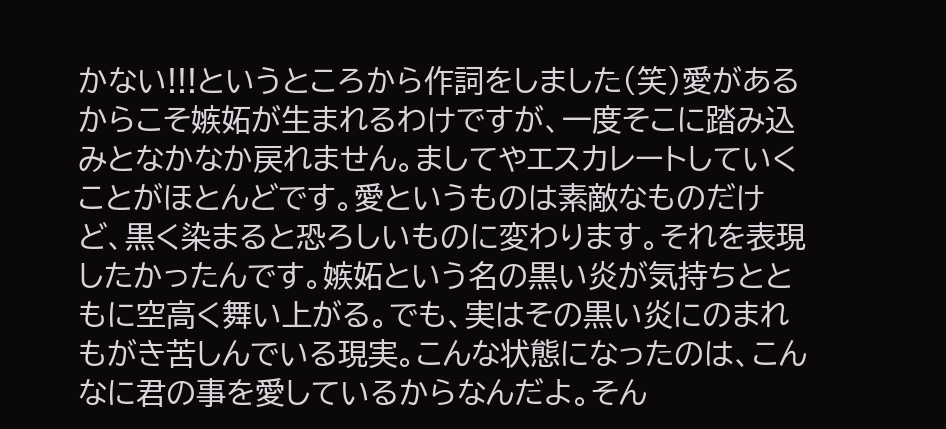かない!!!というところから作詞をしました(笑)愛があるからこそ嫉妬が生まれるわけですが、一度そこに踏み込みとなかなか戻れません。ましてやエスカレートしていくことがほとんどです。愛というものは素敵なものだけど、黒く染まると恐ろしいものに変わります。それを表現したかったんです。嫉妬という名の黒い炎が気持ちとともに空高く舞い上がる。でも、実はその黒い炎にのまれもがき苦しんでいる現実。こんな状態になったのは、こんなに君の事を愛しているからなんだよ。そん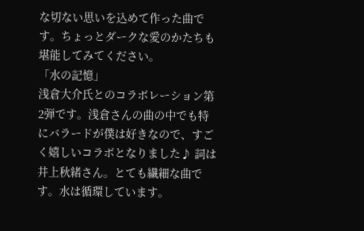な切ない思いを込めて作った曲です。ちょっとダークな愛のかたちも堪能してみてください。
「水の記憶」
浅倉大介氏とのコラボレーション第2弾です。浅倉さんの曲の中でも特にバラードが僕は好きなので、すごく嬉しいコラボとなりました♪ 詞は井上秋緒さん。とても繊細な曲です。水は循環しています。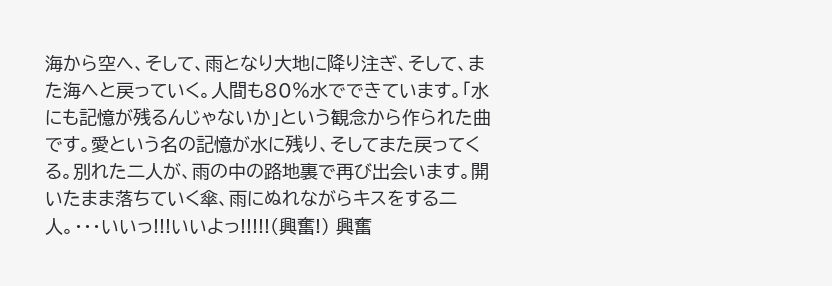海から空へ、そして、雨となり大地に降り注ぎ、そして、また海へと戻っていく。人間も80%水でできています。「水にも記憶が残るんじゃないか」という観念から作られた曲です。愛という名の記憶が水に残り、そしてまた戻ってくる。別れた二人が、雨の中の路地裏で再び出会います。開いたまま落ちていく傘、雨にぬれながらキスをする二人。・・・いいっ!!!いいよっ!!!!!(興奮!) 興奮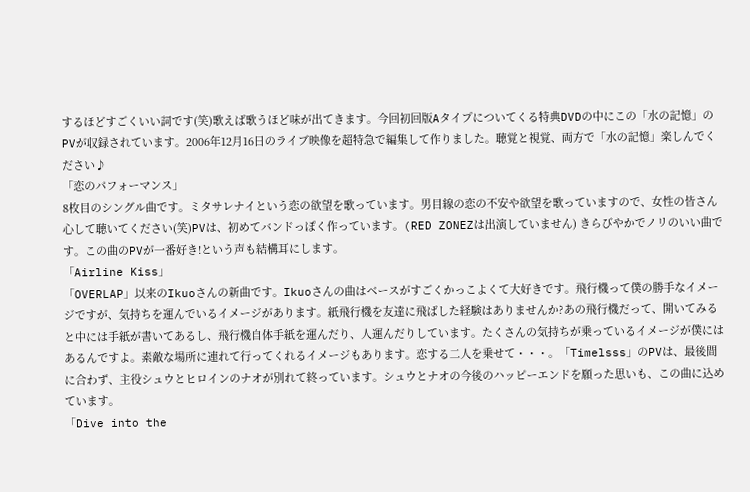するほどすごくいい詞です(笑)歌えば歌うほど味が出てきます。今回初回版Aタイプについてくる特典DVDの中にこの「水の記憶」のPVが収録されています。2006年12月16日のライブ映像を超特急で編集して作りました。聴覚と視覚、両方で「水の記憶」楽しんでください♪
「恋のパフォーマンス」
8枚目のシングル曲です。ミタサレナイという恋の欲望を歌っています。男目線の恋の不安や欲望を歌っていますので、女性の皆さん心して聴いてください(笑)PVは、初めてバンドっぽく作っています。(RED ZONEZは出演していません) きらびやかでノリのいい曲です。この曲のPVが一番好き!という声も結構耳にします。
「Airline Kiss」
「OVERLAP」以来のIkuoさんの新曲です。Ikuoさんの曲はベースがすごくかっこよくて大好きです。飛行機って僕の勝手なイメージですが、気持ちを運んでいるイメージがあります。紙飛行機を友達に飛ばした経験はありませんか?あの飛行機だって、開いてみると中には手紙が書いてあるし、飛行機自体手紙を運んだり、人運んだりしています。たくさんの気持ちが乗っているイメージが僕にはあるんですよ。素敵な場所に連れて行ってくれるイメージもあります。恋する二人を乗せて・・・。「Timelsss」のPVは、最後間に合わず、主役シュウとヒロインのナオが別れて終っています。シュウとナオの今後のハッピーエンドを願った思いも、この曲に込めています。
「Dive into the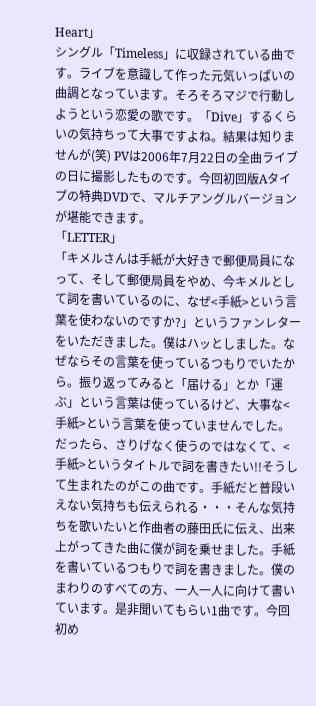Heart」
シングル「Timeless」に収録されている曲です。ライブを意識して作った元気いっぱいの曲調となっています。そろそろマジで行動しようという恋愛の歌です。「Dive」するくらいの気持ちって大事ですよね。結果は知りませんが(笑) PVは2006年7月22日の全曲ライブの日に撮影したものです。今回初回版Aタイプの特典DVDで、マルチアングルバージョンが堪能できます。
「LETTER」
「キメルさんは手紙が大好きで郵便局員になって、そして郵便局員をやめ、今キメルとして詞を書いているのに、なぜ<手紙>という言葉を使わないのですか?」というファンレターをいただきました。僕はハッとしました。なぜならその言葉を使っているつもりでいたから。振り返ってみると「届ける」とか「運ぶ」という言葉は使っているけど、大事な<手紙>という言葉を使っていませんでした。だったら、さりげなく使うのではなくて、<手紙>というタイトルで詞を書きたい!!そうして生まれたのがこの曲です。手紙だと普段いえない気持ちも伝えられる・・・そんな気持ちを歌いたいと作曲者の藤田氏に伝え、出来上がってきた曲に僕が詞を乗せました。手紙を書いているつもりで詞を書きました。僕のまわりのすべての方、一人一人に向けて書いています。是非聞いてもらい1曲です。今回初め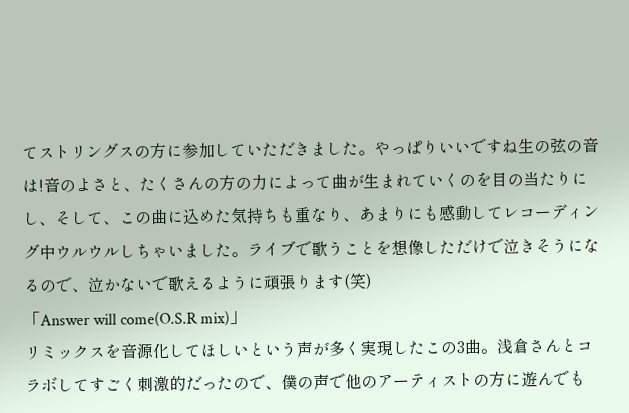てストリングスの方に参加していただきました。やっぱりいいですね生の弦の音は!音のよさと、たくさんの方の力によって曲が生まれていくのを目の当たりにし、そして、この曲に込めた気持ちも重なり、あまりにも感動してレコーディング中ウルウルしちゃいました。ライブで歌うことを想像しただけで泣きそうになるので、泣かないで歌えるように頑張ります(笑)
「Answer will come(O.S.R mix)」
リミックスを音源化してほしいという声が多く実現したこの3曲。浅倉さんとコラボしてすごく刺激的だったので、僕の声で他のアーティストの方に遊んでも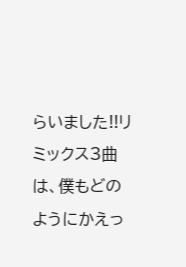らいました!!リミックス3曲は、僕もどのようにかえっ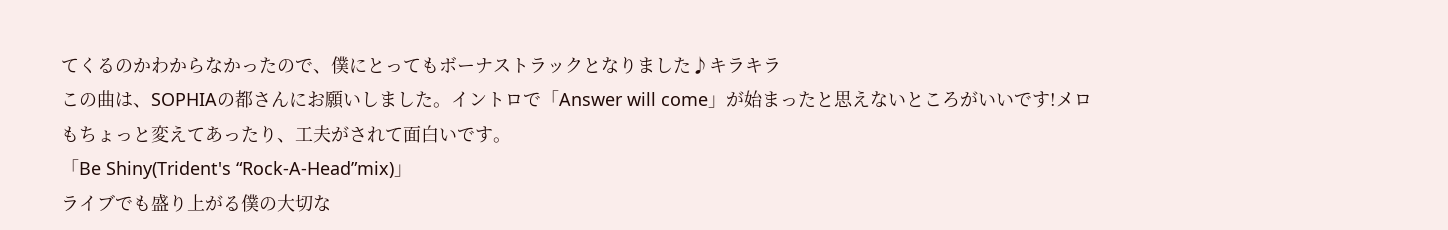てくるのかわからなかったので、僕にとってもボーナストラックとなりました♪キラキラ
この曲は、SOPHIAの都さんにお願いしました。イントロで「Answer will come」が始まったと思えないところがいいです!メロもちょっと変えてあったり、工夫がされて面白いです。
「Be Shiny(Trident's “Rock-A-Head”mix)」
ライブでも盛り上がる僕の大切な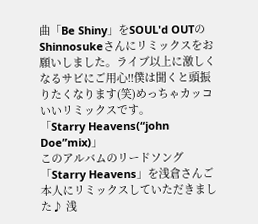曲「Be Shiny」をSOUL'd OUTのShinnosukeさんにリミックスをお願いしました。ライブ以上に激しくなるサビにご用心!!僕は聞くと頭振りたくなります(笑)めっちゃカッコいいリミックスです。
「Starry Heavens(“john Doe”mix)」
このアルバムのリードソング「Starry Heavens」を浅倉さんご本人にリミックスしていただきました♪ 浅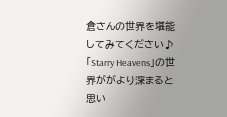倉さんの世界を堪能してみてください♪ 「Starry Heavens」の世界ががより深まると思い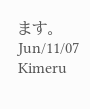ます。
Jun/11/07 Kimeru